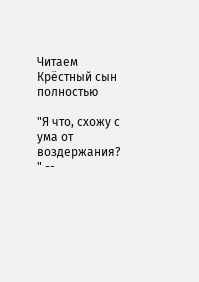Читаем Крёстный сын полностью

"Я что, схожу с ума от воздержания? " --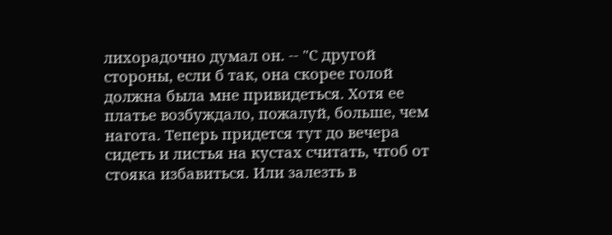лихорадочно думал он. -- "С другой стороны, если б так, она скорее голой должна была мне привидеться. Хотя ее платье возбуждало, пожалуй, больше, чем нагота. Теперь придется тут до вечера сидеть и листья на кустах считать, чтоб от стояка избавиться. Или залезть в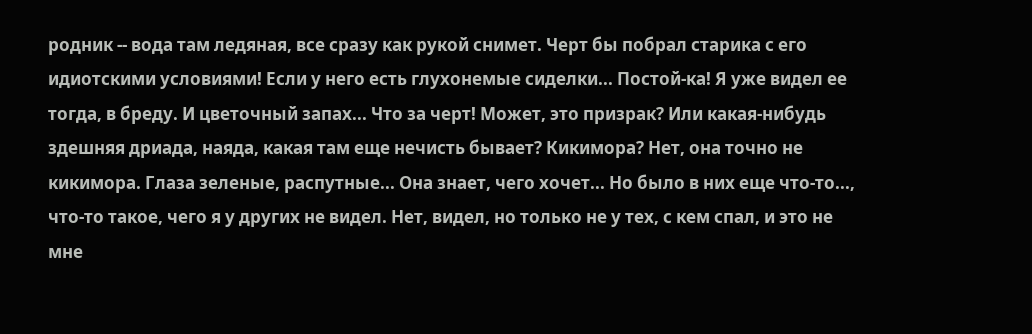родник -- вода там ледяная, все сразу как рукой снимет. Черт бы побрал старика с его идиотскими условиями! Если у него есть глухонемые сиделки... Постой-ка! Я уже видел ее тогда, в бреду. И цветочный запах... Что за черт! Может, это призрак? Или какая-нибудь здешняя дриада, наяда, какая там еще нечисть бывает? Кикимора? Нет, она точно не кикимора. Глаза зеленые, распутные... Она знает, чего хочет... Но было в них еще что-то..., что-то такое, чего я у других не видел. Нет, видел, но только не у тех, с кем спал, и это не мне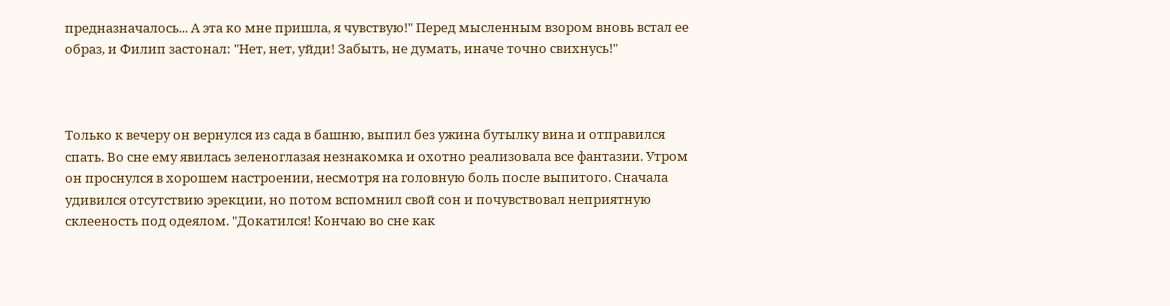предназначалось... А эта ко мне пришла, я чувствую!" Перед мысленным взором вновь встал ее образ, и Филип застонал: "Нет, нет, уйди! Забыть, не думать, иначе точно свихнусь!"



Только к вечеру он вернулся из сада в башню, выпил без ужина бутылку вина и отправился спать. Во сне ему явилась зеленоглазая незнакомка и охотно реализовала все фантазии. Утром он проснулся в хорошем настроении, несмотря на головную боль после выпитого. Сначала удивился отсутствию эрекции, но потом вспомнил свой сон и почувствовал неприятную склееность под одеялом. "Докатился! Кончаю во сне как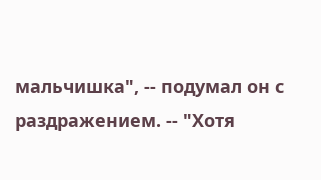мальчишка", -- подумал он с раздражением. -- "Хотя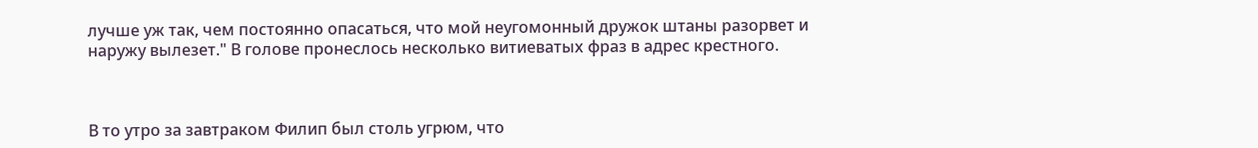лучше уж так, чем постоянно опасаться, что мой неугомонный дружок штаны разорвет и наружу вылезет." В голове пронеслось несколько витиеватых фраз в адрес крестного.



В то утро за завтраком Филип был столь угрюм, что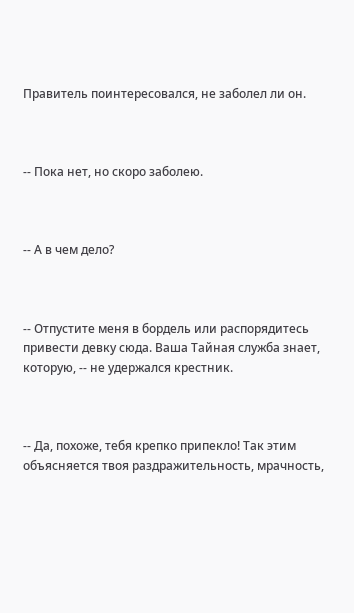Правитель поинтересовался, не заболел ли он.



-- Пока нет, но скоро заболею.



-- А в чем дело?



-- Отпустите меня в бордель или распорядитесь привести девку сюда. Ваша Тайная служба знает, которую, -- не удержался крестник.



-- Да, похоже, тебя крепко припекло! Так этим объясняется твоя раздражительность, мрачность,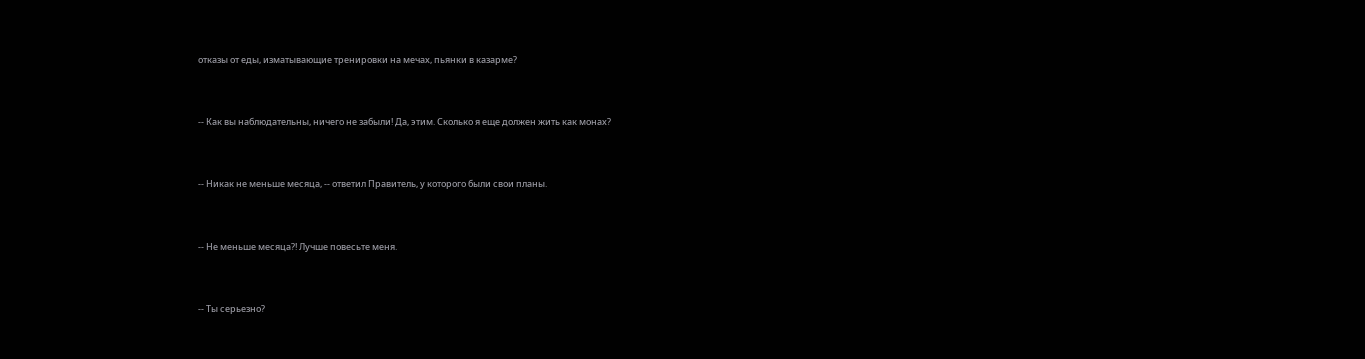отказы от еды, изматывающие тренировки на мечах, пьянки в казарме?



-- Как вы наблюдательны, ничего не забыли! Да, этим. Сколько я еще должен жить как монах?



-- Никак не меньше месяца, -- ответил Правитель, у которого были свои планы.



-- Не меньше месяца?! Лучше повесьте меня.



-- Ты серьезно?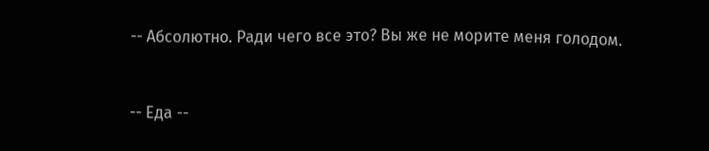-- Абсолютно. Ради чего все это? Вы же не морите меня голодом.



-- Еда --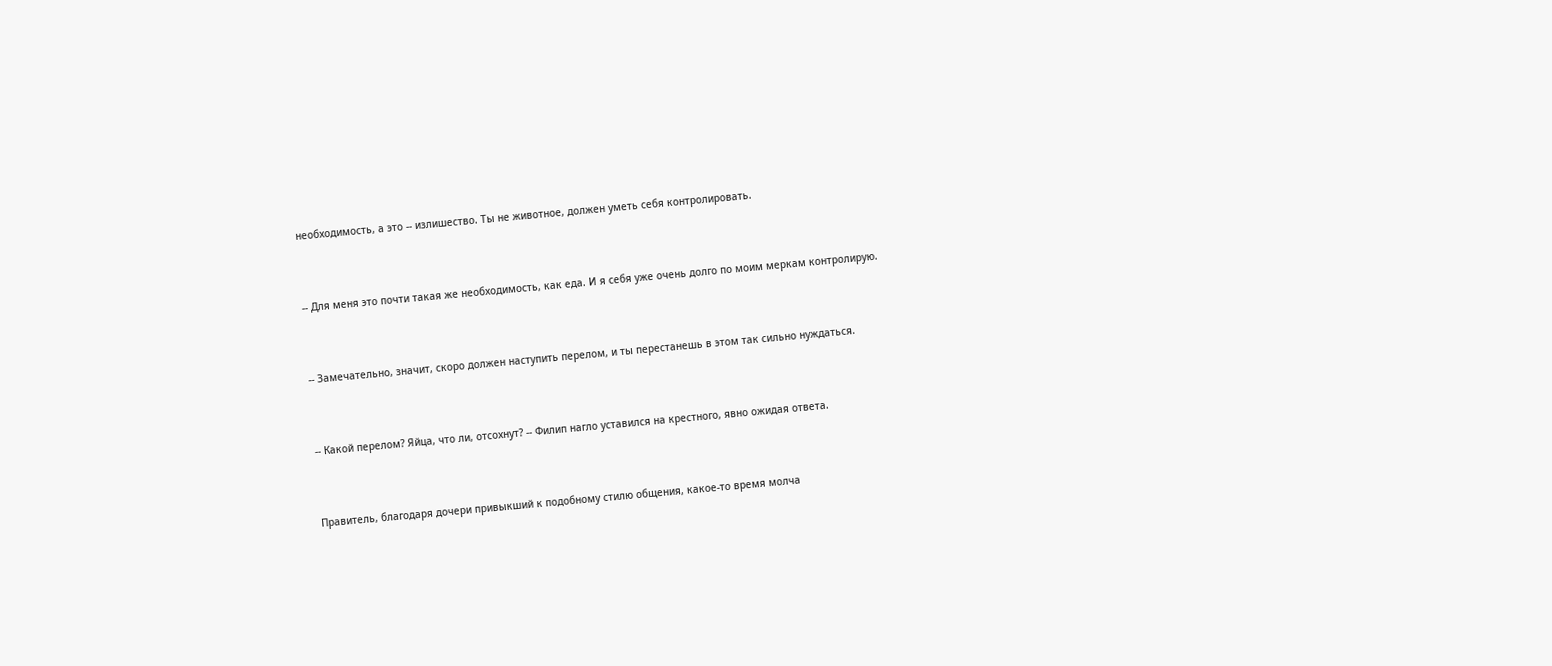необходимость, а это -- излишество. Ты не животное, должен уметь себя контролировать.



-- Для меня это почти такая же необходимость, как еда. И я себя уже очень долго по моим меркам контролирую.



-- Замечательно, значит, скоро должен наступить перелом, и ты перестанешь в этом так сильно нуждаться.



-- Какой перелом? Яйца, что ли, отсохнут? -- Филип нагло уставился на крестного, явно ожидая ответа.



Правитель, благодаря дочери привыкший к подобному стилю общения, какое-то время молча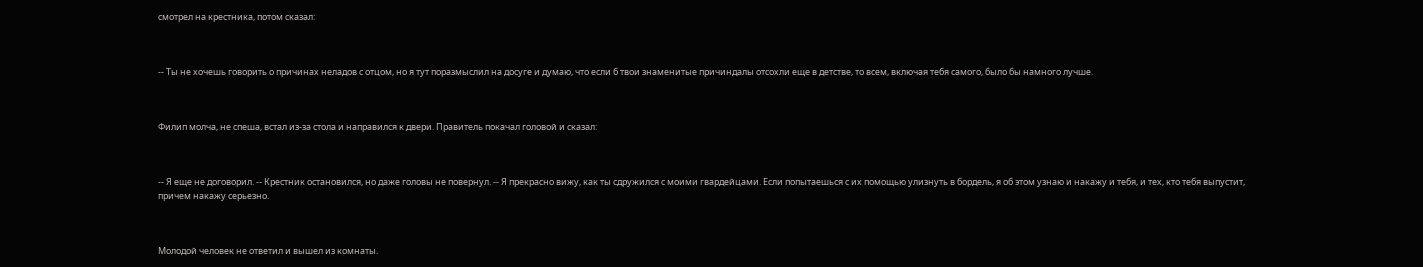смотрел на крестника, потом сказал:



-- Ты не хочешь говорить о причинах неладов с отцом, но я тут поразмыслил на досуге и думаю, что если б твои знаменитые причиндалы отсохли еще в детстве, то всем, включая тебя самого, было бы намного лучше.



Филип молча, не спеша, встал из-за стола и направился к двери. Правитель покачал головой и сказал:



-- Я еще не договорил. -- Крестник остановился, но даже головы не повернул. -- Я прекрасно вижу, как ты сдружился с моими гвардейцами. Если попытаешься с их помощью улизнуть в бордель, я об этом узнаю и накажу и тебя, и тех, кто тебя выпустит, причем накажу серьезно.



Молодой человек не ответил и вышел из комнаты.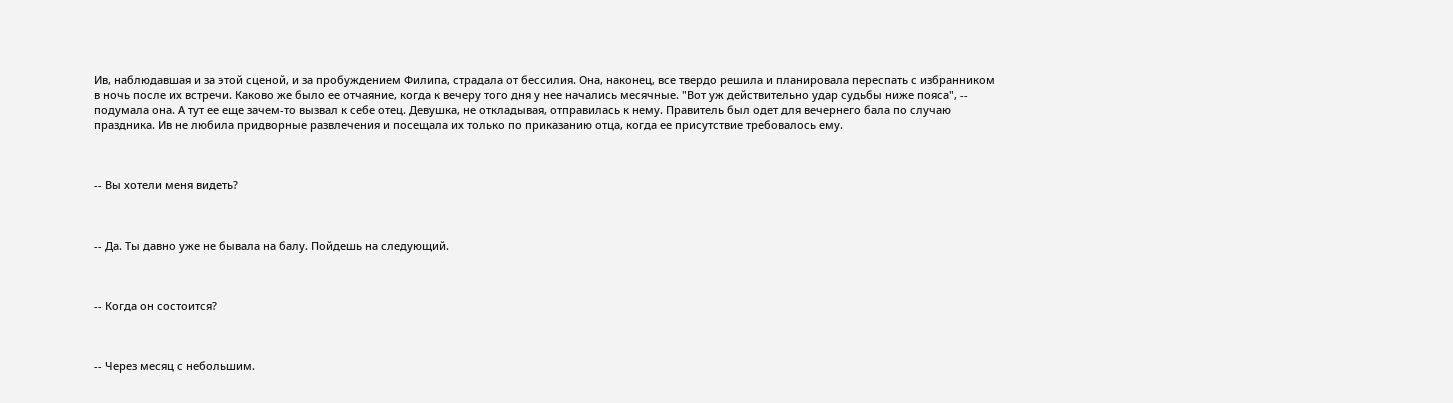Ив, наблюдавшая и за этой сценой, и за пробуждением Филипа, страдала от бессилия. Она, наконец, все твердо решила и планировала переспать с избранником в ночь после их встречи. Каково же было ее отчаяние, когда к вечеру того дня у нее начались месячные. "Вот уж действительно удар судьбы ниже пояса", -- подумала она. А тут ее еще зачем-то вызвал к себе отец. Девушка, не откладывая, отправилась к нему. Правитель был одет для вечернего бала по случаю праздника. Ив не любила придворные развлечения и посещала их только по приказанию отца, когда ее присутствие требовалось ему.



-- Вы хотели меня видеть?



-- Да. Ты давно уже не бывала на балу. Пойдешь на следующий.



-- Когда он состоится?



-- Через месяц с небольшим.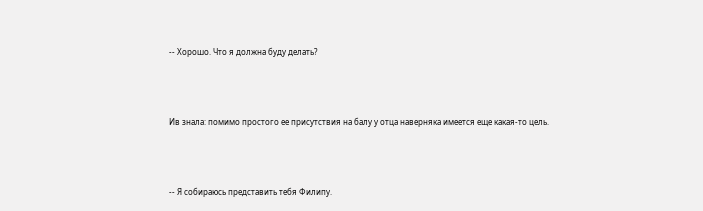-- Хорошо. Что я должна буду делать?



Ив знала: помимо простого ее присутствия на балу у отца наверняка имеется еще какая-то цель.



-- Я собираюсь представить тебя Филипу.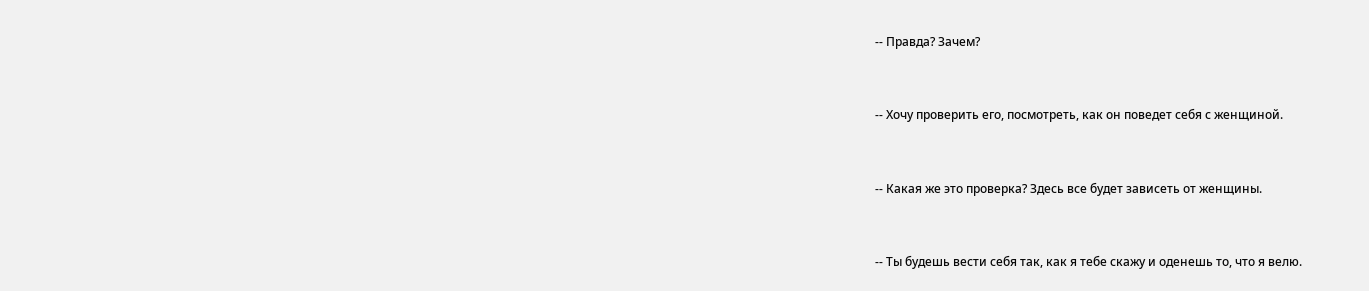-- Правда? Зачем?



-- Хочу проверить его, посмотреть, как он поведет себя с женщиной.



-- Какая же это проверка? Здесь все будет зависеть от женщины.



-- Ты будешь вести себя так, как я тебе скажу и оденешь то, что я велю.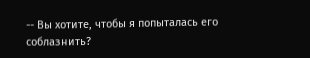-- Вы хотите, чтобы я попыталась его соблазнить?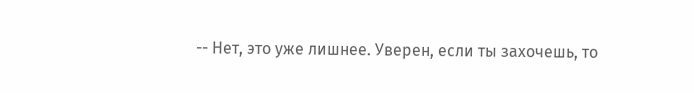-- Нет, это уже лишнее. Уверен, если ты захочешь, то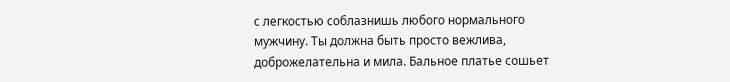с легкостью соблазнишь любого нормального мужчину. Ты должна быть просто вежлива, доброжелательна и мила. Бальное платье сошьет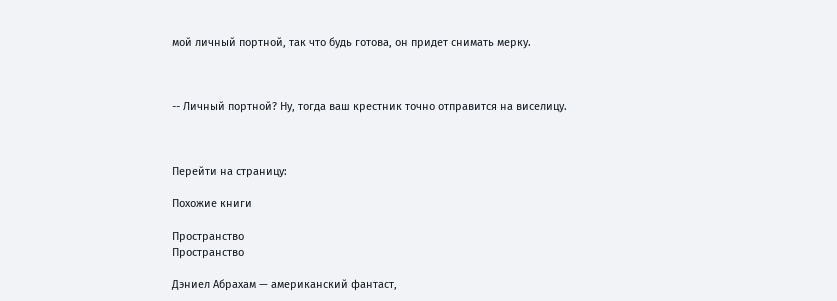мой личный портной, так что будь готова, он придет снимать мерку.



-- Личный портной? Ну, тогда ваш крестник точно отправится на виселицу.



Перейти на страницу:

Похожие книги

Пространство
Пространство

Дэниел Абрахам — американский фантаст,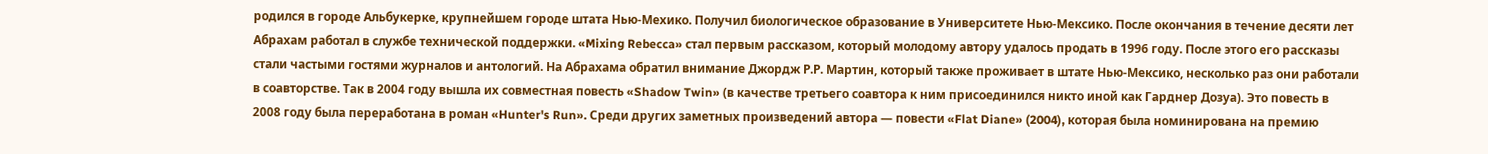родился в городе Альбукерке, крупнейшем городе штата Нью-Мехико. Получил биологическое образование в Университете Нью-Мексико. После окончания в течение десяти лет Абрахам работал в службе технической поддержки. «Mixing Rebecca» стал первым рассказом, который молодому автору удалось продать в 1996 году. После этого его рассказы стали частыми гостями журналов и антологий. На Абрахама обратил внимание Джордж Р.Р. Мартин, который также проживает в штате Нью-Мексико, несколько раз они работали в соавторстве. Так в 2004 году вышла их совместная повесть «Shadow Twin» (в качестве третьего соавтора к ним присоединился никто иной как Гарднер Дозуа). Это повесть в 2008 году была переработана в роман «Hunter's Run». Среди других заметных произведений автора — повести «Flat Diane» (2004), которая была номинирована на премию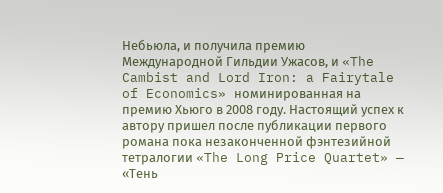Небьюла, и получила премию Международной Гильдии Ужасов, и «The Cambist and Lord Iron: a Fairytale of Economics» номинированная на премию Хьюго в 2008 году. Настоящий успех к автору пришел после публикации первого романа пока незаконченной фэнтезийной тетралогии «The Long Price Quartet» — «Тень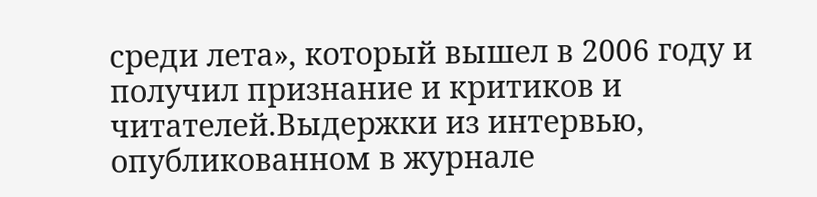среди лета», который вышел в 2006 году и получил признание и критиков и читателей.Выдержки из интервью, опубликованном в журнале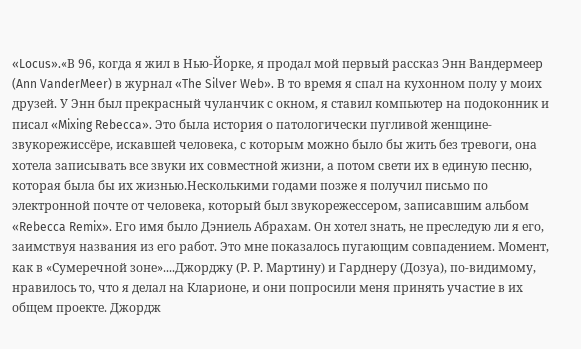«Locus».«В 96, когда я жил в Нью-Йорке, я продал мой первый рассказ Энн Вандермеер (Ann VanderMeer) в журнал «The Silver Web». В то время я спал на кухонном полу у моих друзей. У Энн был прекрасный чуланчик с окном, я ставил компьютер на подоконник и писал «Mixing Rebecca». Это была история о патологически пугливой женщине-звукорежиссёре, искавшей человека, с которым можно было бы жить без тревоги, она хотела записывать все звуки их совместной жизни, а потом свети их в единую песню, которая была бы их жизнью.Несколькими годами позже я получил письмо по электронной почте от человека, который был звукорежессером, записавшим альбом «Rebecca Remix». Его имя было Дэниель Абрахам. Он хотел знать, не преследую ли я его, заимствуя названия из его работ. Это мне показалось пугающим совпадением. Момент, как в «Сумеречной зоне»....Джорджу (Р. Р. Мартину) и Гарднеру (Дозуа), по-видимому, нравилось то, что я делал на Кларионе, и они попросили меня принять участие в их общем проекте. Джордж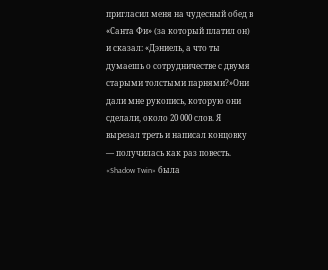пригласил меня на чудесный обед в «Санта Фи» (за который платил он) и сказал: «Дэниель, а что ты думаешь о сотрудничестве с двумя старыми толстыми парнями?»Они дали мне рукопись, которую они сделали, около 20 000 слов. Я вырезал треть и написал концовку — получилась как раз повесть. «Shadow Twin» была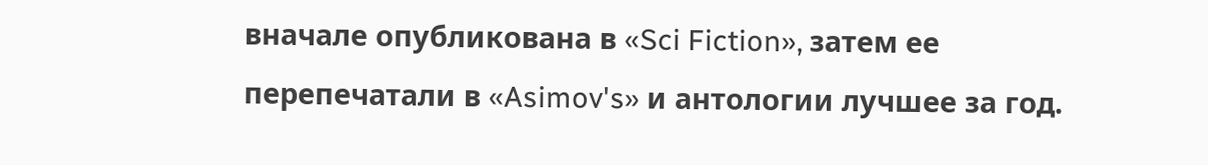вначале опубликована в «Sci Fiction», затем ее перепечатали в «Asimov's» и антологии лучшее за год.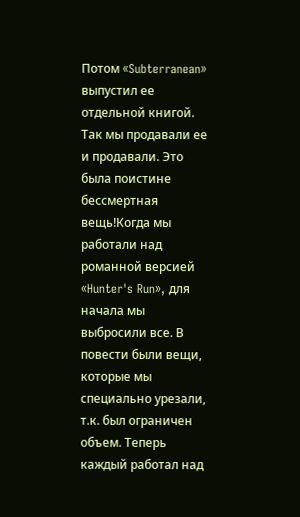Потом «Subterranean» выпустил ее отдельной книгой. Так мы продавали ее и продавали. Это была поистине бессмертная вещь!Когда мы работали над романной версией «Hunter's Run», для начала мы выбросили все. В повести были вещи, которые мы специально урезали, т.к. был ограничен объем. Теперь каждый работал над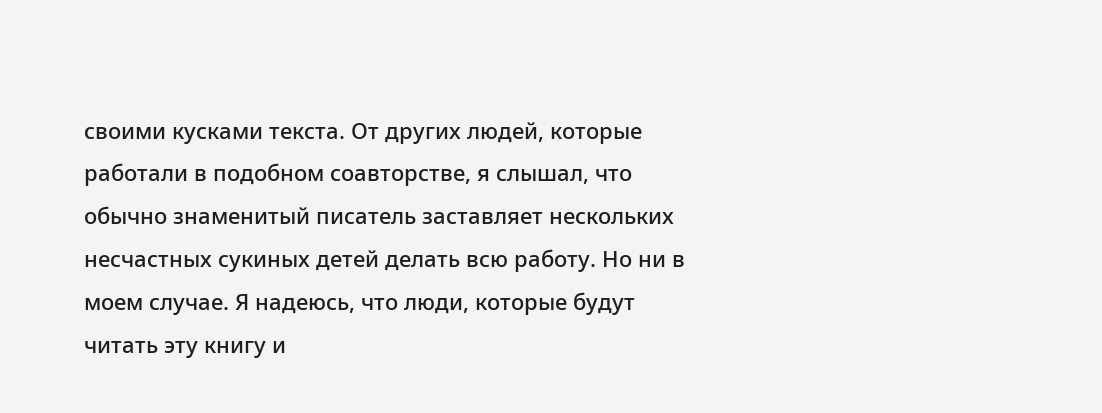своими кусками текста. От других людей, которые работали в подобном соавторстве, я слышал, что обычно знаменитый писатель заставляет нескольких несчастных сукиных детей делать всю работу. Но ни в моем случае. Я надеюсь, что люди, которые будут читать эту книгу и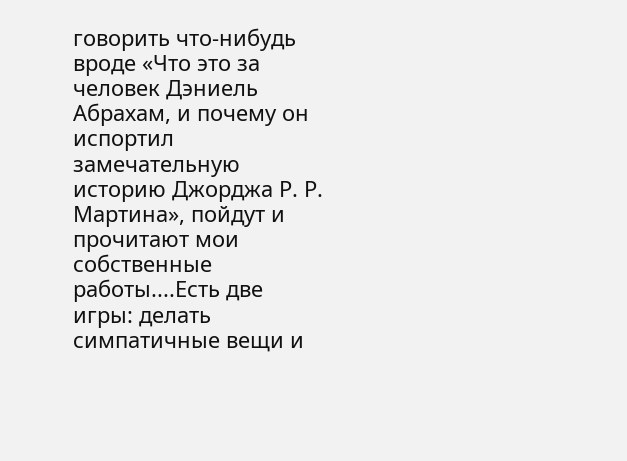говорить что-нибудь вроде «Что это за человек Дэниель Абрахам, и почему он испортил замечательную историю Джорджа Р. Р. Мартина», пойдут и прочитают мои собственные работы....Есть две игры: делать симпатичные вещи и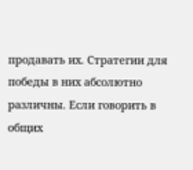продавать их. Стратегии для победы в них абсолютно различны. Если говорить в общих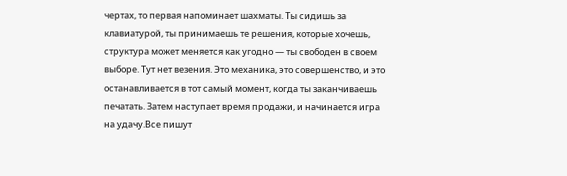чертах, то первая напоминает шахматы. Ты сидишь за клавиатурой, ты принимаешь те решения, которые хочешь, структура может меняется как угодно — ты свободен в своем выборе. Тут нет везения. Это механика, это совершенство, и это останавливается в тот самый момент, когда ты заканчиваешь печатать. Затем наступает время продажи, и начинается игра на удачу.Все пишут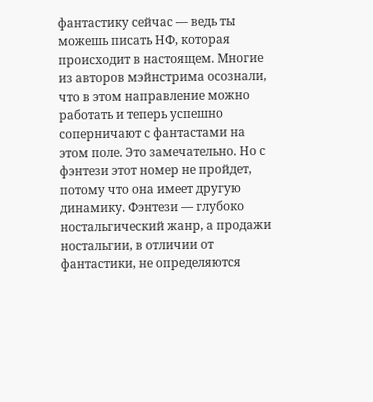фантастику сейчас — ведь ты можешь писать НФ, которая происходит в настоящем. Многие из авторов мэйнстрима осознали, что в этом направление можно работать и теперь успешно соперничают с фантастами на этом поле. Это замечательно. Но с фэнтези этот номер не пройдет, потому что она имеет другую динамику. Фэнтези — глубоко ностальгический жанр, а продажи ностальгии, в отличии от фантастики, не определяются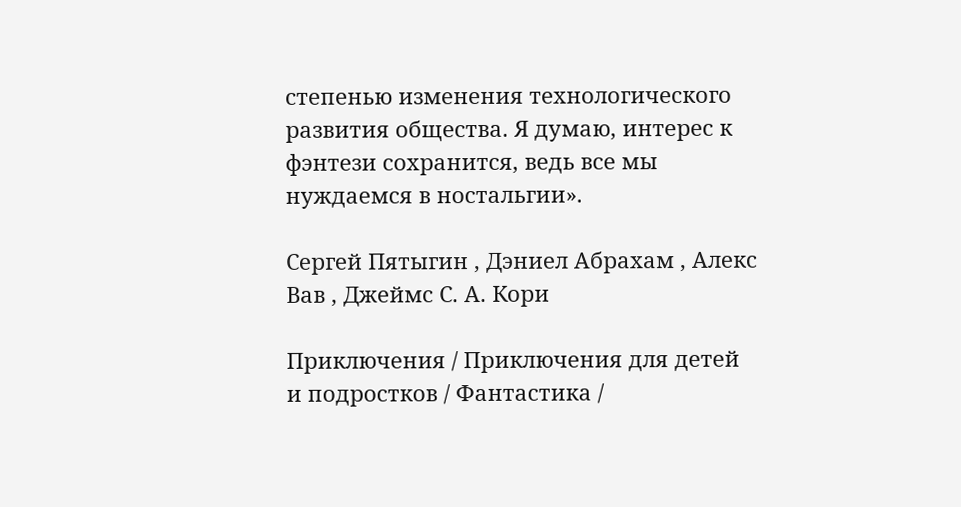степенью изменения технологического развития общества. Я думаю, интерес к фэнтези сохранится, ведь все мы нуждаемся в ностальгии».

Сергей Пятыгин , Дэниел Абрахам , Алекс Вав , Джеймс С. А. Кори

Приключения / Приключения для детей и подростков / Фантастика /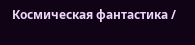Космическая фантастика /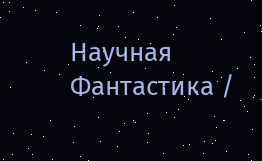Научная Фантастика /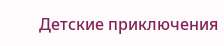Детские приключения